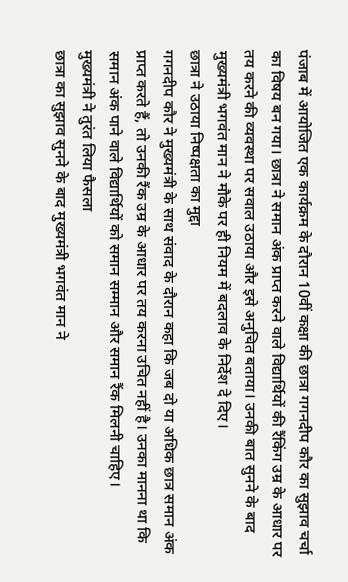पंजाब में आयोजित एक कार्यक्रम के दौरान 10वीं कक्षा की छात्रा गगनदीप कौर का सुझाव चर्चा का विषय बन गया। छात्रा ने समान अंक प्राप्त करने वाले विद्यार्थियों की रैंकिंग उम्र के आधार पर तय करने की व्यवस्था पर सवाल उठाया और इसे अनुचित बताया। उनकी बात सुनने के बाद मुख्यमंत्री भगवंत मान ने मौके पर ही नियम में बदलाव के निर्देश दे दिए।
छात्रा ने उठाया निष्पक्षता का मुद्दा
गगनदीप कौर ने मुख्यमंत्री के साथ संवाद के दौरान कहा कि जब दो या अधिक छात्र समान अंक प्राप्त करते हैं, तो उनकी रैंक उम्र के आधार पर तय करना उचित नहीं है। उनका मानना था कि समान अंक पाने वाले विद्यार्थियों को समान सम्मान और समान रैंक मिलनी चाहिए।
मुख्यमंत्री ने तुरंत लिया फैसला
छात्रा का सुझाव सुनने के बाद मुख्यमंत्री भगवंत मान ने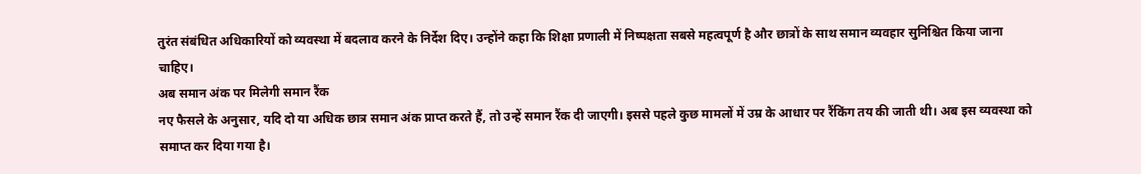तुरंत संबंधित अधिकारियों को व्यवस्था में बदलाव करने के निर्देश दिए। उन्होंने कहा कि शिक्षा प्रणाली में निष्पक्षता सबसे महत्वपूर्ण है और छात्रों के साथ समान व्यवहार सुनिश्चित किया जाना चाहिए।
अब समान अंक पर मिलेगी समान रैंक
नए फैसले के अनुसार, यदि दो या अधिक छात्र समान अंक प्राप्त करते हैं, तो उन्हें समान रैंक दी जाएगी। इससे पहले कुछ मामलों में उम्र के आधार पर रैंकिंग तय की जाती थी। अब इस व्यवस्था को समाप्त कर दिया गया है।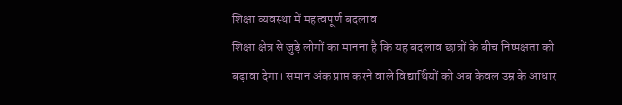शिक्षा व्यवस्था में महत्वपूर्ण बदलाव
शिक्षा क्षेत्र से जुड़े लोगों का मानना है कि यह बदलाव छात्रों के बीच निष्पक्षता को बढ़ावा देगा। समान अंक प्राप्त करने वाले विद्यार्थियों को अब केवल उम्र के आधार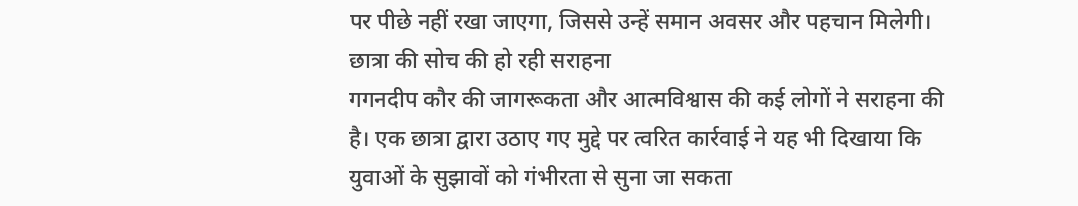पर पीछे नहीं रखा जाएगा, जिससे उन्हें समान अवसर और पहचान मिलेगी।
छात्रा की सोच की हो रही सराहना
गगनदीप कौर की जागरूकता और आत्मविश्वास की कई लोगों ने सराहना की है। एक छात्रा द्वारा उठाए गए मुद्दे पर त्वरित कार्रवाई ने यह भी दिखाया कि युवाओं के सुझावों को गंभीरता से सुना जा सकता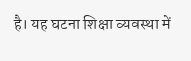है। यह घटना शिक्षा व्यवस्था में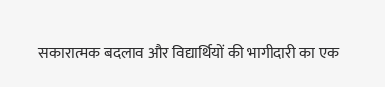सकारात्मक बदलाव और विद्यार्थियों की भागीदारी का एक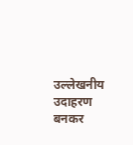उल्लेखनीय उदाहरण बनकर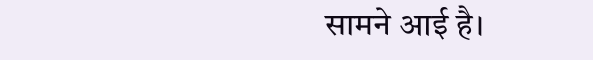सामने आई है।